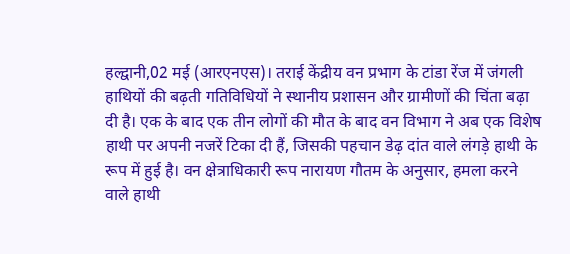हल्द्वानी,02 मई (आरएनएस)। तराई केंद्रीय वन प्रभाग के टांडा रेंज में जंगली हाथियों की बढ़ती गतिविधियों ने स्थानीय प्रशासन और ग्रामीणों की चिंता बढ़ा दी है। एक के बाद एक तीन लोगों की मौत के बाद वन विभाग ने अब एक विशेष हाथी पर अपनी नजरें टिका दी हैं, जिसकी पहचान डेढ़ दांत वाले लंगड़े हाथी के रूप में हुई है। वन क्षेत्राधिकारी रूप नारायण गौतम के अनुसार, हमला करने वाले हाथी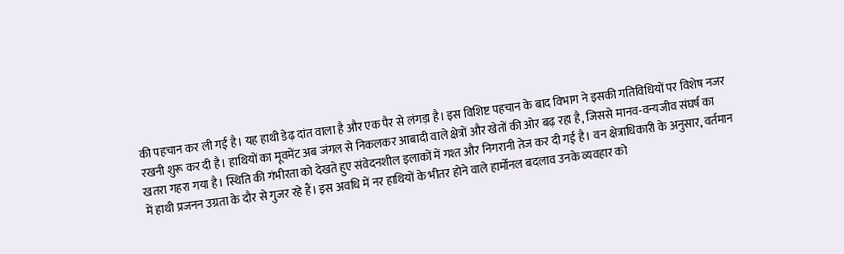की पहचान कर ली गई है। यह हाथी डेढ़ दांत वाला है और एक पैर से लंगड़ा है। इस विशिष्ट पहचान के बाद विभाग ने इसकी गतिविधियों पर विशेष नजर रखनी शुरू कर दी है। हाथियों का मूवमेंट अब जंगल से निकलकर आबादी वाले क्षेत्रों और खेतों की ओर बढ़ रहा है, जिससे मानव-वन्यजीव संघर्ष का खतरा गहरा गया है। स्थिति की गंभीरता को देखते हुए संवेदनशील इलाकों में गश्त और निगरानी तेज कर दी गई है। वन क्षेत्राधिकारी के अनुसार, वर्तमान में हाथी प्रजनन उग्रता के दौर से गुजर रहे हैं। इस अवधि में नर हाथियों के भीतर होने वाले हार्मोनल बदलाव उनके व्यवहार को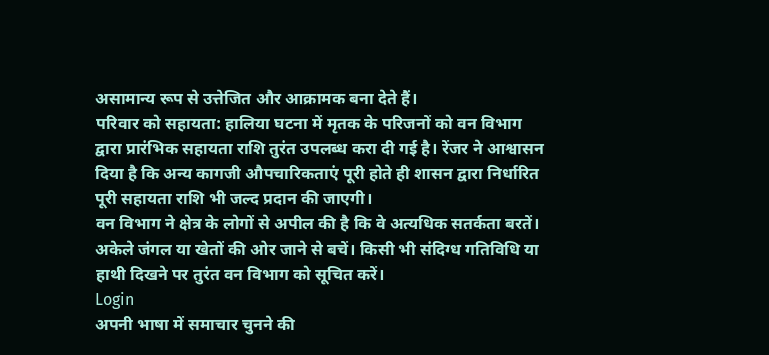असामान्य रूप से उत्तेजित और आक्रामक बना देते हैं।
परिवार को सहायता: हालिया घटना में मृतक के परिजनों को वन विभाग द्वारा प्रारंभिक सहायता राशि तुरंत उपलब्ध करा दी गई है। रेंजर ने आश्वासन दिया है कि अन्य कागजी औपचारिकताएं पूरी होते ही शासन द्वारा निर्धारित पूरी सहायता राशि भी जल्द प्रदान की जाएगी।
वन विभाग ने क्षेत्र के लोगों से अपील की है कि वे अत्यधिक सतर्कता बरतें। अकेले जंगल या खेतों की ओर जाने से बचें। किसी भी संदिग्ध गतिविधि या हाथी दिखने पर तुरंत वन विभाग को सूचित करें।
Login
अपनी भाषा में समाचार चुनने की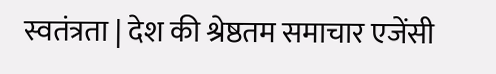स्वतंत्रता | देश की श्रेष्ठतम समाचार एजेंसी